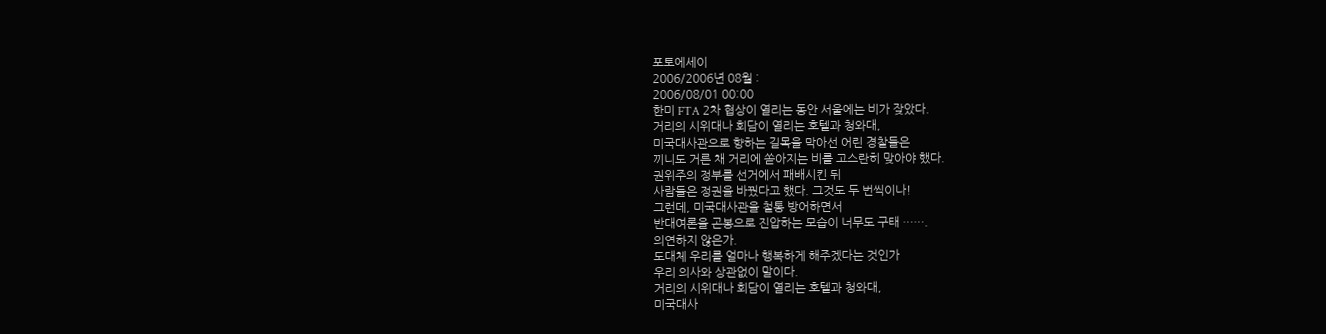포토에세이
2006/2006년 08월 :
2006/08/01 00:00
한미 FTA 2차 협상이 열리는 동안 서울에는 비가 잦았다.
거리의 시위대나 회담이 열리는 호텔과 청와대,
미국대사관으로 향하는 길목을 막아선 어린 경찰들은
끼니도 거른 채 거리에 쏟아지는 비를 고스란히 맞아야 했다.
권위주의 정부를 선거에서 패배시킨 뒤
사람들은 정권을 바꿨다고 했다. 그것도 두 번씩이나!
그런데, 미국대사관을 철통 방어하면서
반대여론을 곤봉으로 진압하는 모습이 너무도 구태 …….
의연하지 않은가.
도대체 우리를 얼마나 행복하게 해주겠다는 것인가
우리 의사와 상관없이 말이다.
거리의 시위대나 회담이 열리는 호텔과 청와대,
미국대사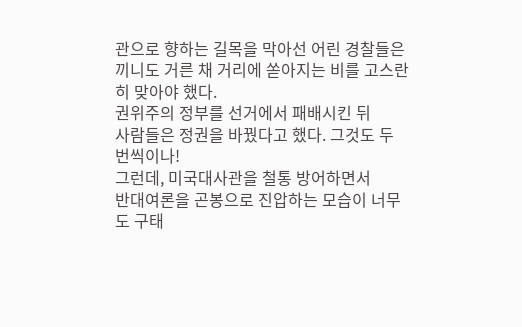관으로 향하는 길목을 막아선 어린 경찰들은
끼니도 거른 채 거리에 쏟아지는 비를 고스란히 맞아야 했다.
권위주의 정부를 선거에서 패배시킨 뒤
사람들은 정권을 바꿨다고 했다. 그것도 두 번씩이나!
그런데, 미국대사관을 철통 방어하면서
반대여론을 곤봉으로 진압하는 모습이 너무도 구태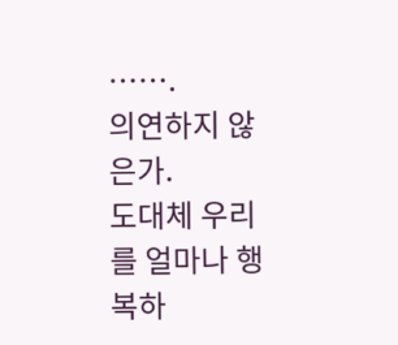…….
의연하지 않은가.
도대체 우리를 얼마나 행복하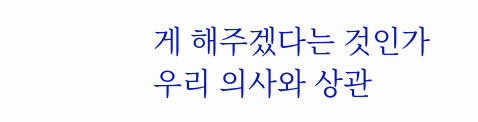게 해주겠다는 것인가
우리 의사와 상관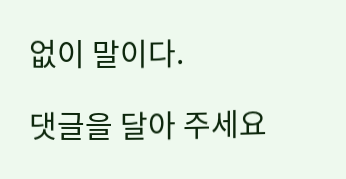없이 말이다.

댓글을 달아 주세요